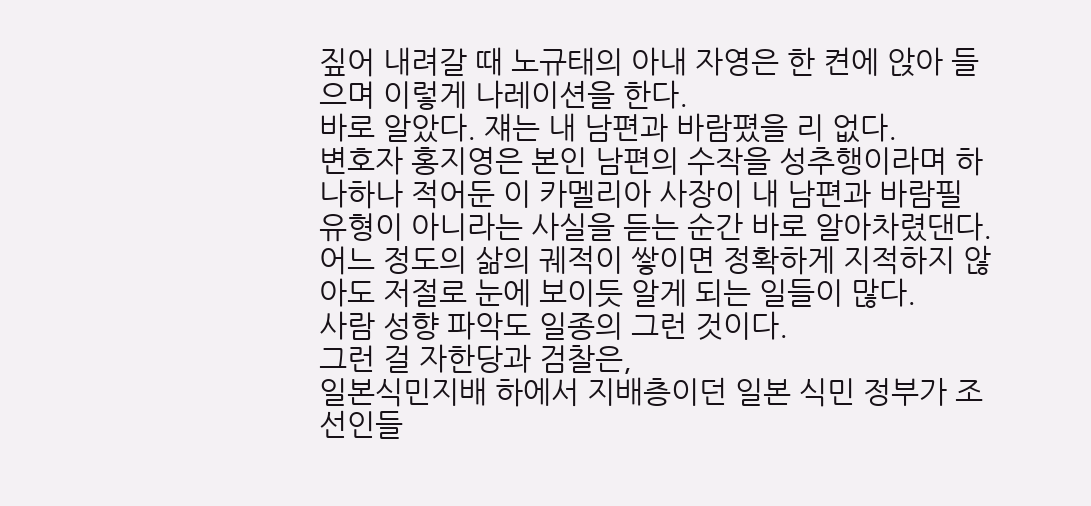짚어 내려갈 때 노규태의 아내 자영은 한 켠에 앉아 들으며 이렇게 나레이션을 한다.
바로 알았다. 쟤는 내 남편과 바람폈을 리 없다.
변호자 홍지영은 본인 남편의 수작을 성추행이라며 하나하나 적어둔 이 카멜리아 사장이 내 남편과 바람필 유형이 아니라는 사실을 듣는 순간 바로 알아차렸댄다.
어느 정도의 삶의 궤적이 쌓이면 정확하게 지적하지 않아도 저절로 눈에 보이듯 알게 되는 일들이 많다.
사람 성향 파악도 일종의 그런 것이다.
그런 걸 자한당과 검찰은,
일본식민지배 하에서 지배층이던 일본 식민 정부가 조선인들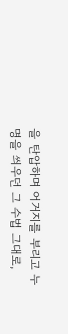을 탄압하며 어거지를 부리고 누명을 씌우던 그 수법 그대로,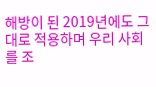해방이 된 2019년에도 그대로 적용하며 우리 사회를 조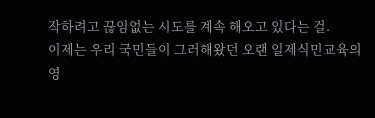작하려고 끊임없는 시도를 계속 해오고 있다는 걸.
이제는 우리 국민들이 그러해왔던 오랜 일제식민교육의 영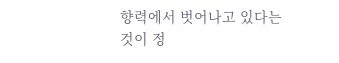향력에서 벗어나고 있다는 것이 정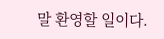말 환영할 일이다.